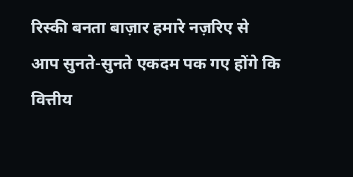रिस्की बनता बाज़ार हमारे नज़रिए से
आप सुनते-सुनते एकदम पक गए होंगे कि वित्तीय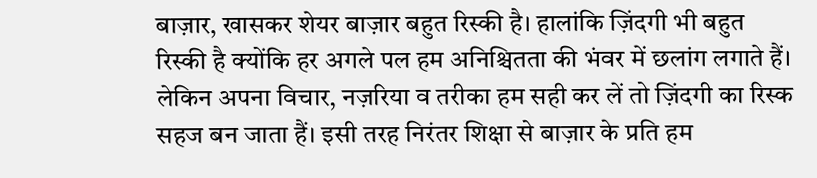बाज़ार, खासकर शेयर बाज़ार बहुत रिस्की है। हालांकि ज़िंदगी भी बहुत रिस्की है क्योंकि हर अगले पल हम अनिश्चितता की भंवर में छलांग लगाते हैं। लेकिन अपना विचार, नज़रिया व तरीका हम सही कर लें तो ज़िंदगी का रिस्क सहज बन जाता हैं। इसी तरह निरंतर शिक्षा से बाज़ार के प्रति हम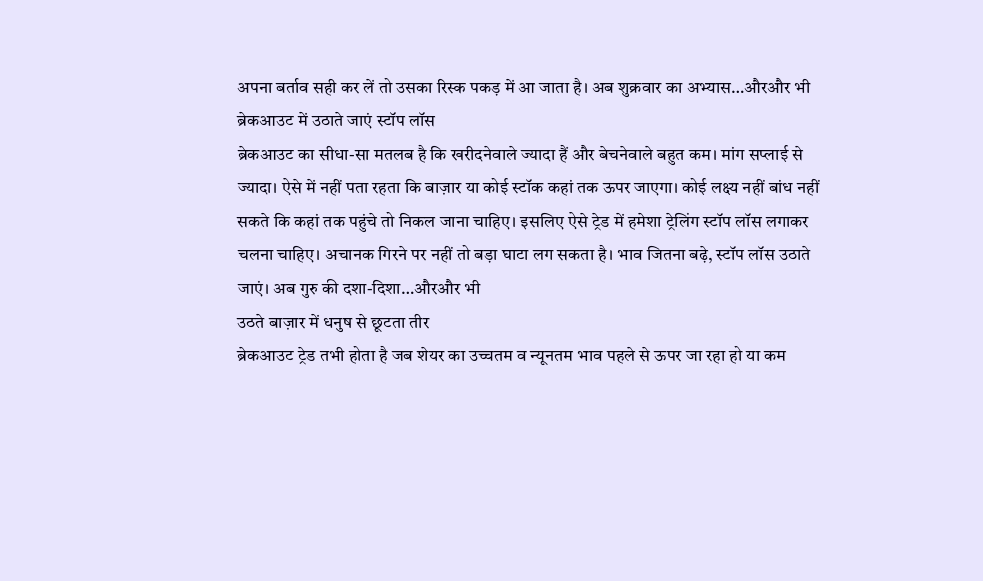अपना बर्ताव सही कर लें तो उसका रिस्क पकड़ में आ जाता है। अब शुक्रवार का अभ्यास…औरऔर भी
ब्रेकआउट में उठाते जाएं स्टॉप लॉस
ब्रेकआउट का सीधा-सा मतलब है कि खरीदनेवाले ज्यादा हैं और बेचनेवाले बहुत कम। मांग सप्लाई से ज्यादा। ऐसे में नहीं पता रहता कि बाज़ार या कोई स्टॉक कहां तक ऊपर जाएगा। कोई लक्ष्य नहीं बांध नहीं सकते कि कहां तक पहुंचे तो निकल जाना चाहिए। इसलिए ऐसे ट्रेड में हमेशा ट्रेलिंग स्टॉप लॉस लगाकर चलना चाहिए। अचानक गिरने पर नहीं तो बड़ा घाटा लग सकता है। भाव जितना बढ़े, स्टॉप लॉस उठाते जाएं। अब गुरु की दशा-दिशा…औरऔर भी
उठते बाज़ार में धनुष से छूटता तीर
ब्रेकआउट ट्रेड तभी होता है जब शेयर का उच्चतम व न्यूनतम भाव पहले से ऊपर जा रहा हो या कम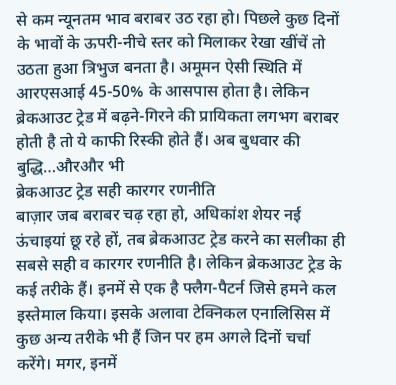से कम न्यूनतम भाव बराबर उठ रहा हो। पिछले कुछ दिनों के भावों के ऊपरी-नीचे स्तर को मिलाकर रेखा खींचें तो उठता हुआ त्रिभुज बनता है। अमूमन ऐसी स्थिति में आरएसआई 45-50% के आसपास होता है। लेकिन ब्रेकआउट ट्रेड में बढ़ने-गिरने की प्रायिकता लगभग बराबर होती है तो ये काफी रिस्की होते हैं। अब बुधवार की बुद्धि…औरऔर भी
ब्रेकआउट ट्रेड सही कारगर रणनीति
बाज़ार जब बराबर चढ़ रहा हो, अधिकांश शेयर नई ऊंचाइयां छू रहे हों, तब ब्रेकआउट ट्रेड करने का सलीका ही सबसे सही व कारगर रणनीति है। लेकिन ब्रेकआउट ट्रेड के कई तरीके हैं। इनमें से एक है फ्लैग-पैटर्न जिसे हमने कल इस्तेमाल किया। इसके अलावा टेक्निकल एनालिसिस में कुछ अन्य तरीके भी हैं जिन पर हम अगले दिनों चर्चा करेंगे। मगर, इनमें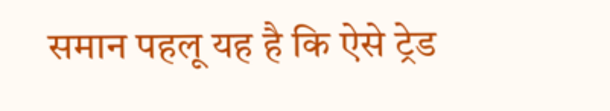समान पहलू यह है कि ऐसे ट्रेड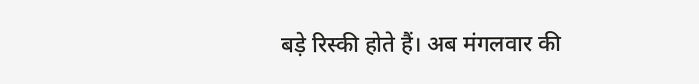बड़े रिस्की होते हैं। अब मंगलवार की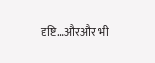दृष्टि…औरऔर भी